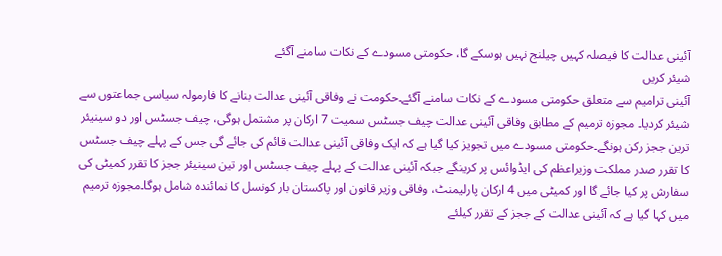آئینی عدالت کا فیصلہ کہیں چیلنج نہیں ہوسکے گا، حکومتی مسودے کے نکات سامنے آگئے
شیئر کریں
آئینی ترامیم سے متعلق حکومتی مسودے کے نکات سامنے آگئے۔حکومت نے وفاقی آئینی عدالت بنانے کا فارمولہ سیاسی جماعتوں سے شیئر کردیا۔ مجوزہ ترمیم کے مطابق وفاقی آئینی عدالت چیف جسٹس سمیت 7 ارکان پر مشتمل ہوگی، چیف جسٹس اور دو سینیئر ترین ججز رکن ہونگے۔حکومتی مسودے میں تجویز کیا گیا ہے کہ ایک وفاقی آئینی عدالت قائم کی جائے گی جس کے پہلے چیف جسٹس کا تقرر صدر مملکت وزیراعظم کی ایڈوائس پر کرینگے جبکہ آئینی عدالت کے پہلے چیف جسٹس اور تین سینیئر ججز کا تقرر کمیٹی کی سفارش پر کیا جائے گا اور کمیٹی میں 4 ارکان پارلیمنٹ، وفاقی وزیر قانون اور پاکستان بار کونسل کا نمائندہ شامل ہوگا۔مجوزہ ترمیم میں کہا گیا ہے کہ آئینی عدالت کے ججز کے تقرر کیلئے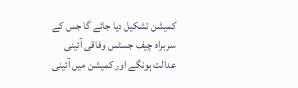کمیشن تشکیل دیا جائے گا جس کے سربراہ چیف جسٹس وفاقی آئینی عدالت ہونگے اور کمیشن میں آئینی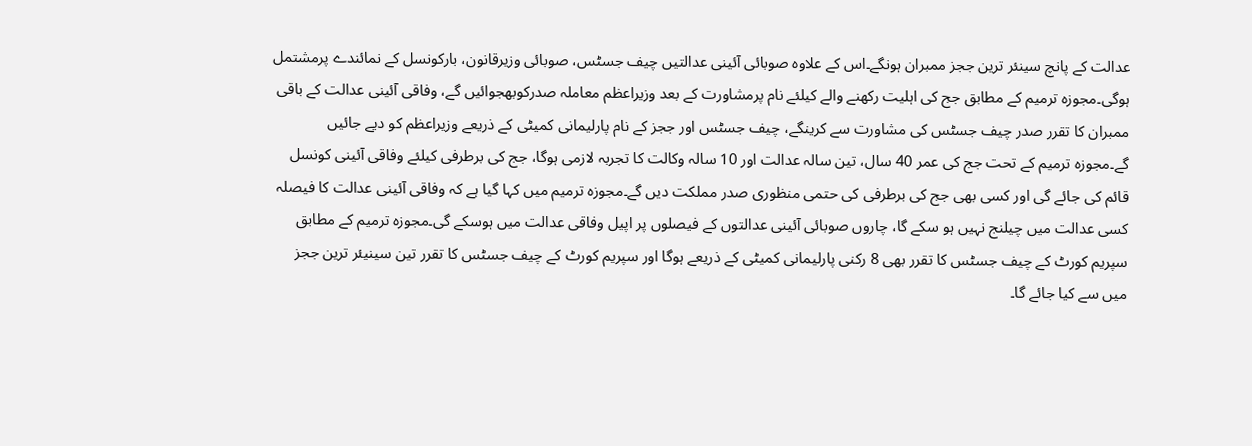عدالت کے پانچ سینئر ترین ججز ممبران ہونگے۔اس کے علاوہ صوبائی آئینی عدالتیں چیف جسٹس، صوبائی وزیرقانون، بارکونسل کے نمائندے پرمشتمل ہوگی۔مجوزہ ترمیم کے مطابق جج کی اہلیت رکھنے والے کیلئے نام پرمشاورت کے بعد وزیراعظم معاملہ صدرکوبھجوائیں گے، وفاقی آئینی عدالت کے باقی ممبران کا تقرر صدر چیف جسٹس کی مشاورت سے کرینگے، چیف جسٹس اور ججز کے نام پارلیمانی کمیٹی کے ذریعے وزیراعظم کو دیے جائیں گے۔مجوزہ ترمیم کے تحت جج کی عمر 40 سال، تین سالہ عدالت اور 10 سالہ وکالت کا تجربہ لازمی ہوگا، جج کی برطرفی کیلئے وفاقی آئینی کونسل قائم کی جائے گی اور کسی بھی جج کی برطرفی کی حتمی منظوری صدر مملکت دیں گے۔مجوزہ ترمیم میں کہا گیا ہے کہ وفاقی آئینی عدالت کا فیصلہ کسی عدالت میں چیلنج نہیں ہو سکے گا، چاروں صوبائی آئینی عدالتوں کے فیصلوں پر اپیل وفاقی عدالت میں ہوسکے گی۔مجوزہ ترمیم کے مطابق سپریم کورٹ کے چیف جسٹس کا تقرر بھی 8 رکنی پارلیمانی کمیٹی کے ذریعے ہوگا اور سپریم کورٹ کے چیف جسٹس کا تقرر تین سینیئر ترین ججز میں سے کیا جائے گا۔